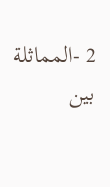2 -المماثلة بين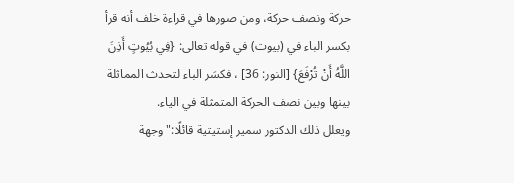حركة ونصف حركة، ومن صورها في قراءة خلف أنه قرأ بكسر الباء في (بيوت) في قوله تعالى: {فِي بُيُوتٍ أَذِنَ اللَّهُ أَنْ تُرْفَعَ} [النور: 36] ، فكسَر الباء لتحدث المماثلة بينها وبين نصف الحركة المتمثلة في الياء.
ويعلل ذلك الدكتور سمير إستيتية قائلًا:"وجهة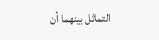التماثل بينهما أن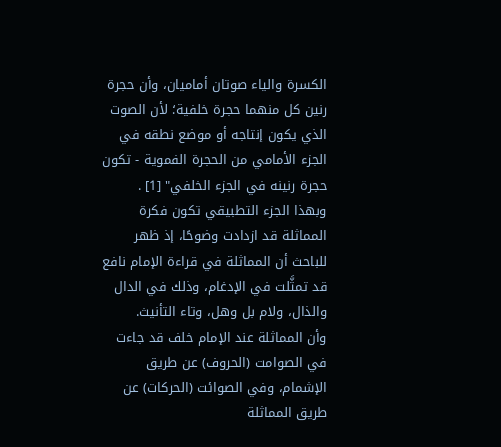الكسرة والياء صوتان أماميان، وأن حجرة رنين كل منهما حجرة خلفية؛ لأن الصوت الذي يكون إنتاجه أو موضع نطقه في الجزء الأمامي من الحجرة الفموية - تكون حجرة رنينه في الجزء الخلفي" [1] .
وبهذا الجزء التطبيقي تكون فكرة المماثلة قد ازدادت وضوحًا، إذ ظهر للباحث أن المماثلة في قراءة الإمام نافع قد تمثَّلت في الإدغام، وذلك في الدال والذال، ولام بل وهل، وتاء التأنيث.
وأن المماثلة عند الإمام خلف قد جاءت في الصوامت (الحروف) عن طريق الإشمام، وفي الصوائت (الحركات) عن طريق المماثلة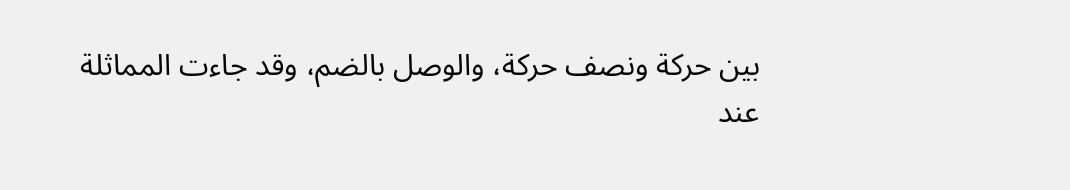بين حركة ونصف حركة، والوصل بالضم، وقد جاءت المماثلة عند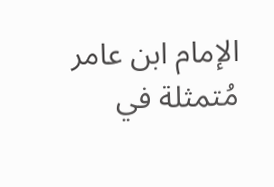الإمام ابن عامر مُتمثلة في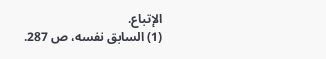الإتباع.
(1) السابق نفسه، ص 287.